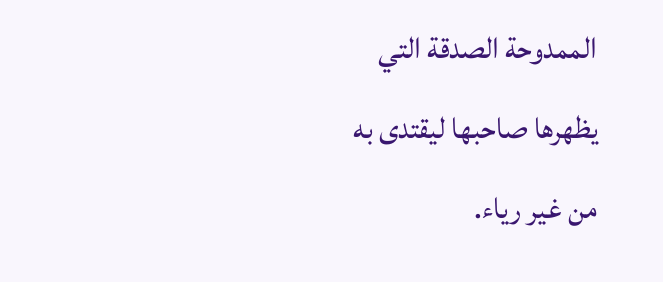الممدوحة الصدقة التي يظهرها صاحبها ليقتدى به من غير رياء.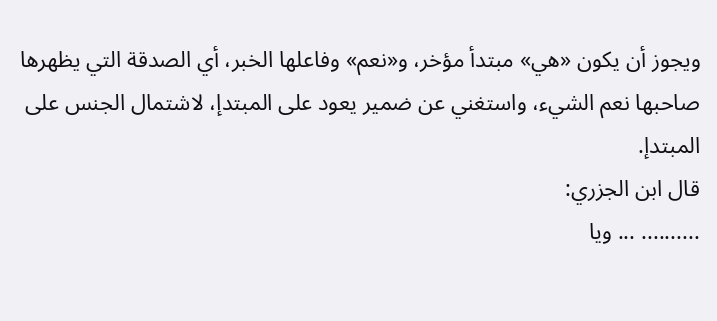ويجوز أن يكون «هي» مبتدأ مؤخر، و«نعم» وفاعلها الخبر، أي الصدقة التي يظهرها صاحبها نعم الشيء، واستغني عن ضمير يعود على المبتدإ، لاشتمال الجنس على المبتدإ.
قال ابن الجزري:
.......... ... ويا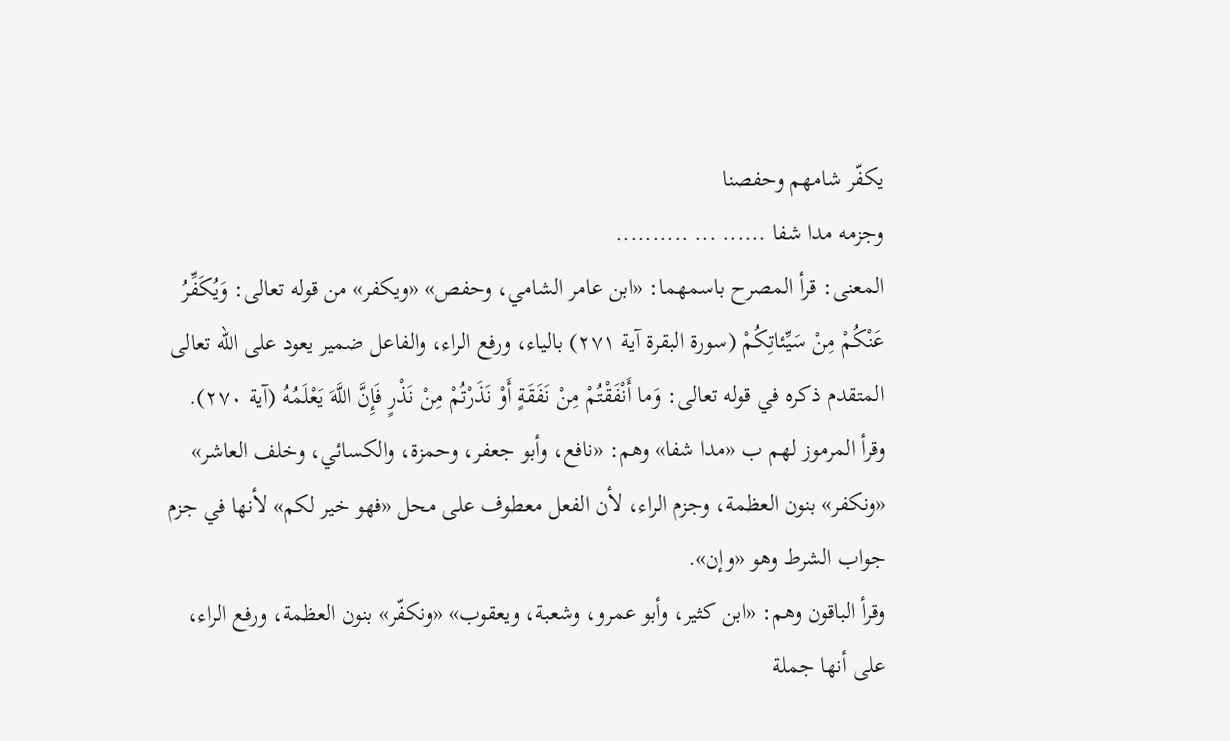يكفّر شامهم وحفصنا
وجزمه مدا شفا ...... ... ..........
المعنى: قرأ المصرح باسمهما: «ابن عامر الشامي، وحفص» «ويكفر» من قوله تعالى: وَيُكَفِّرُ عَنْكُمْ مِنْ سَيِّئاتِكُمْ (سورة البقرة آية ٢٧١) بالياء، ورفع الراء، والفاعل ضمير يعود على الله تعالى المتقدم ذكره في قوله تعالى: وَما أَنْفَقْتُمْ مِنْ نَفَقَةٍ أَوْ نَذَرْتُمْ مِنْ نَذْرٍ فَإِنَّ اللَّهَ يَعْلَمُهُ (آية ٢٧٠).
وقرأ المرموز لهم ب «مدا شفا» وهم: «نافع، وأبو جعفر، وحمزة، والكسائي، وخلف العاشر» «ونكفر» بنون العظمة، وجزم الراء، لأن الفعل معطوف على محل «فهو خير لكم» لأنها في جزم جواب الشرط وهو «وإن».
وقرأ الباقون وهم: «ابن كثير، وأبو عمرو، وشعبة، ويعقوب» «ونكفّر» بنون العظمة، ورفع الراء، على أنها جملة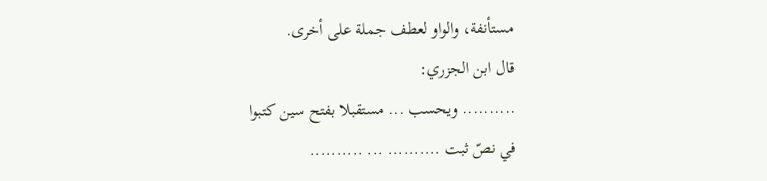مستأنفة، والواو لعطف جملة على أخرى.
قال ابن الجزري:
.......... ويحسب ... مستقبلا بفتح سين كتبوا
في نصّ ثبت .......... ... ..........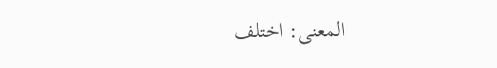المعنى: اختلف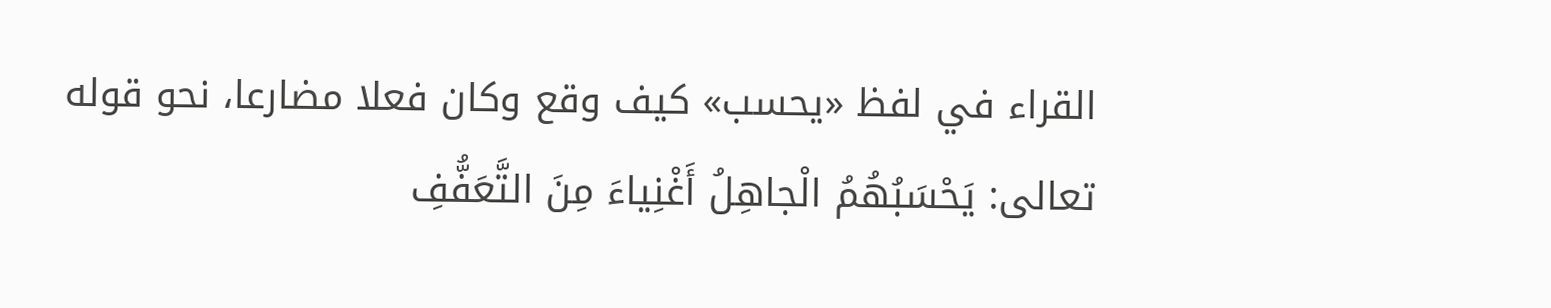القراء في لفظ «يحسب» كيف وقع وكان فعلا مضارعا، نحو قوله تعالى: يَحْسَبُهُمُ الْجاهِلُ أَغْنِياءَ مِنَ التَّعَفُّفِ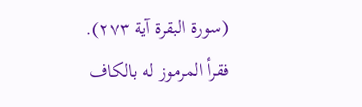(سورة البقرة آية ٢٧٣).
فقرأ المرموز له بالكاف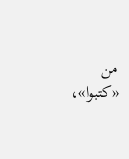من «كتبوا»،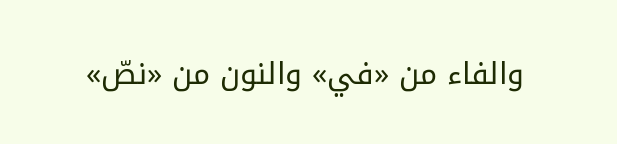والفاء من «في» والنون من «نصّ»